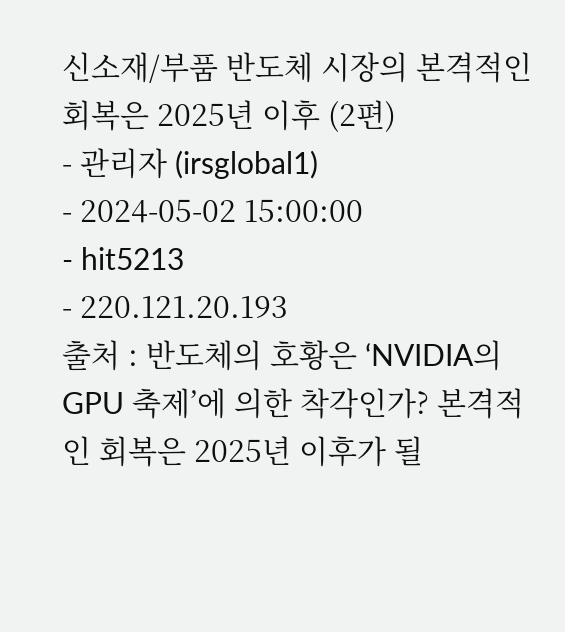신소재/부품 반도체 시장의 본격적인 회복은 2025년 이후 (2편)
- 관리자 (irsglobal1)
- 2024-05-02 15:00:00
- hit5213
- 220.121.20.193
출처 : 반도체의 호황은 ‘NVIDIA의 GPU 축제’에 의한 착각인가? 본격적인 회복은 2025년 이후가 될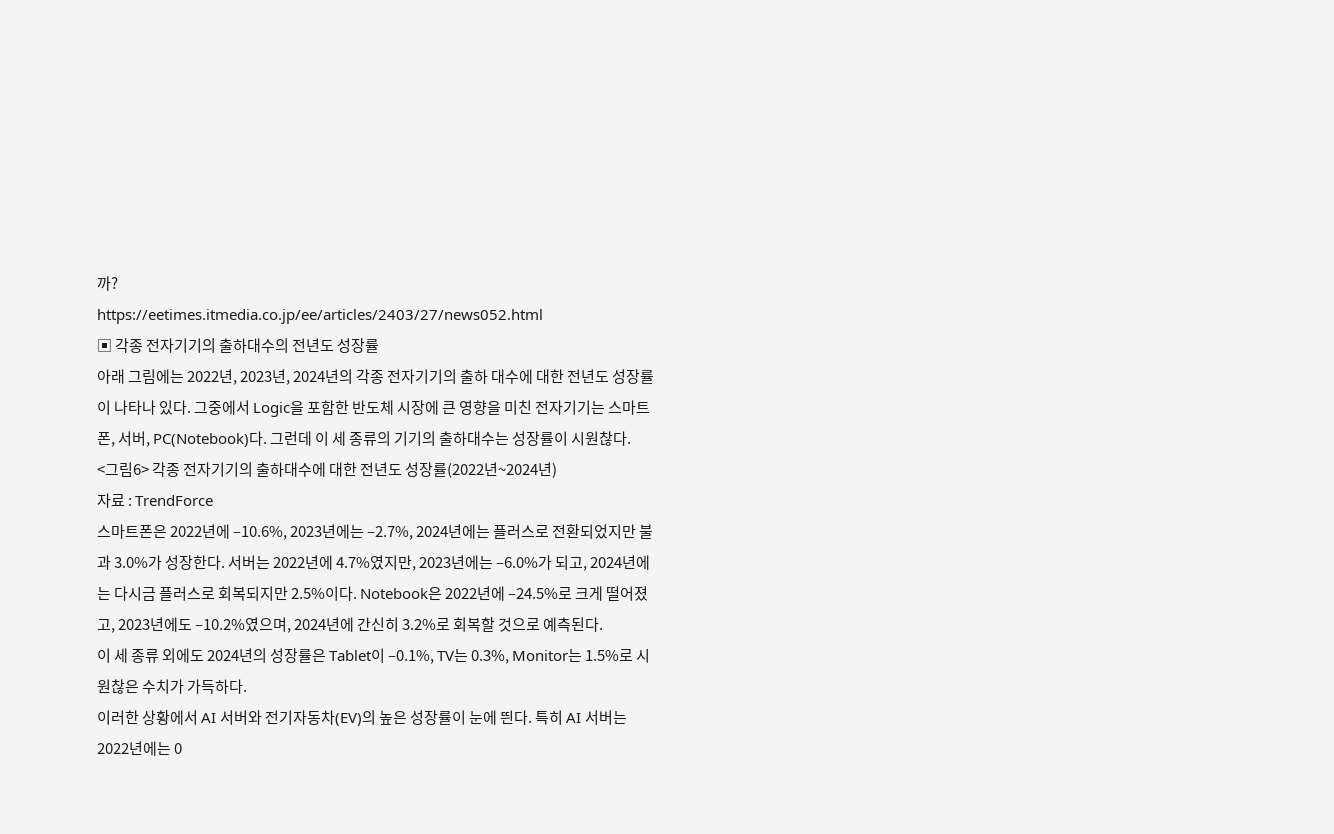까?
https://eetimes.itmedia.co.jp/ee/articles/2403/27/news052.html
▣ 각종 전자기기의 출하대수의 전년도 성장률
아래 그림에는 2022년, 2023년, 2024년의 각종 전자기기의 출하 대수에 대한 전년도 성장률이 나타나 있다. 그중에서 Logic을 포함한 반도체 시장에 큰 영향을 미친 전자기기는 스마트폰, 서버, PC(Notebook)다. 그런데 이 세 종류의 기기의 출하대수는 성장률이 시원찮다.
<그림6> 각종 전자기기의 출하대수에 대한 전년도 성장률(2022년~2024년)
자료 : TrendForce
스마트폰은 2022년에 –10.6%, 2023년에는 –2.7%, 2024년에는 플러스로 전환되었지만 불과 3.0%가 성장한다. 서버는 2022년에 4.7%였지만, 2023년에는 –6.0%가 되고, 2024년에는 다시금 플러스로 회복되지만 2.5%이다. Notebook은 2022년에 –24.5%로 크게 떨어졌고, 2023년에도 –10.2%였으며, 2024년에 간신히 3.2%로 회복할 것으로 예측된다.
이 세 종류 외에도 2024년의 성장률은 Tablet이 –0.1%, TV는 0.3%, Monitor는 1.5%로 시원찮은 수치가 가득하다.
이러한 상황에서 AI 서버와 전기자동차(EV)의 높은 성장률이 눈에 띈다. 특히 AI 서버는 2022년에는 0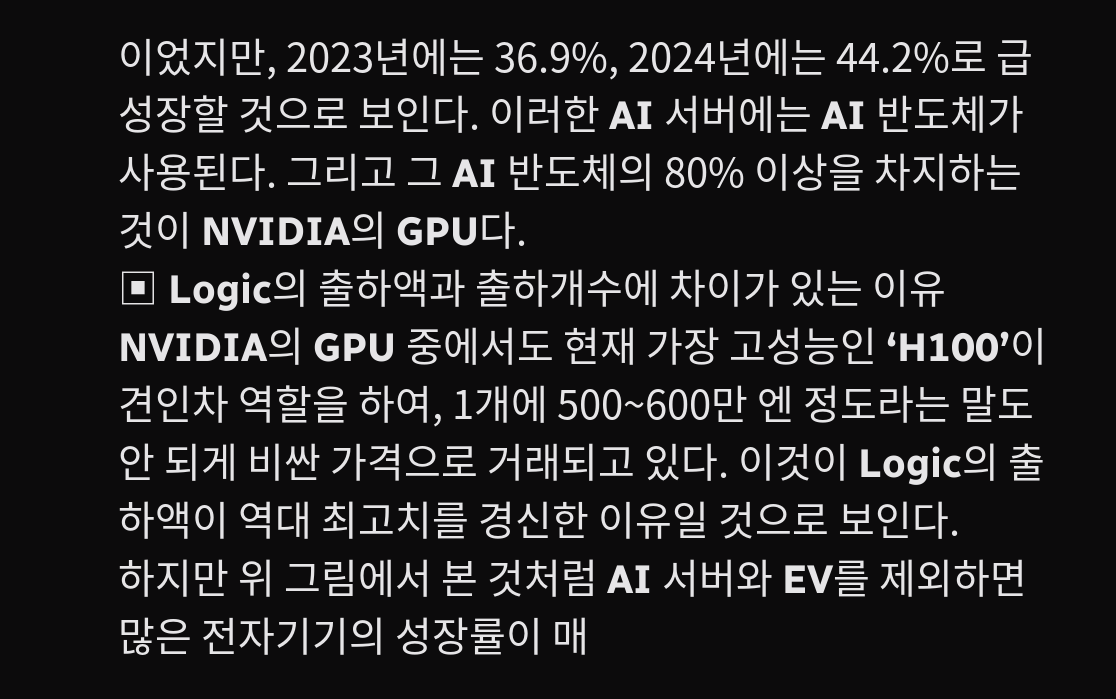이었지만, 2023년에는 36.9%, 2024년에는 44.2%로 급성장할 것으로 보인다. 이러한 AI 서버에는 AI 반도체가 사용된다. 그리고 그 AI 반도체의 80% 이상을 차지하는 것이 NVIDIA의 GPU다.
▣ Logic의 출하액과 출하개수에 차이가 있는 이유
NVIDIA의 GPU 중에서도 현재 가장 고성능인 ‘H100’이 견인차 역할을 하여, 1개에 500~600만 엔 정도라는 말도 안 되게 비싼 가격으로 거래되고 있다. 이것이 Logic의 출하액이 역대 최고치를 경신한 이유일 것으로 보인다.
하지만 위 그림에서 본 것처럼 AI 서버와 EV를 제외하면 많은 전자기기의 성장률이 매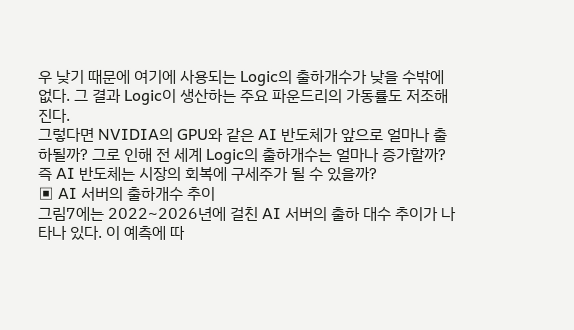우 낮기 때문에 여기에 사용되는 Logic의 출하개수가 낮을 수밖에 없다. 그 결과 Logic이 생산하는 주요 파운드리의 가동률도 저조해진다.
그렇다면 NVIDIA의 GPU와 같은 AI 반도체가 앞으로 얼마나 출하될까? 그로 인해 전 세계 Logic의 출하개수는 얼마나 증가할까? 즉 AI 반도체는 시장의 회복에 구세주가 될 수 있을까?
▣ AI 서버의 출하개수 추이
그림7에는 2022~2026년에 걸친 AI 서버의 출하 대수 추이가 나타나 있다. 이 예측에 따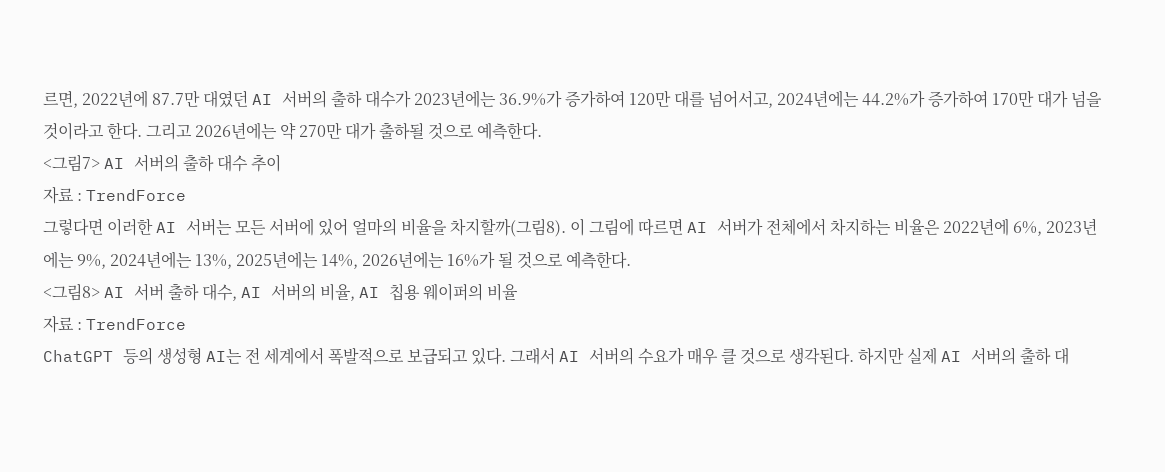르면, 2022년에 87.7만 대였던 AI 서버의 출하 대수가 2023년에는 36.9%가 증가하여 120만 대를 넘어서고, 2024년에는 44.2%가 증가하여 170만 대가 넘을 것이라고 한다. 그리고 2026년에는 약 270만 대가 출하될 것으로 예측한다.
<그림7> AI 서버의 출하 대수 추이
자료 : TrendForce
그렇다면 이러한 AI 서버는 모든 서버에 있어 얼마의 비율을 차지할까(그림8). 이 그림에 따르면 AI 서버가 전체에서 차지하는 비율은 2022년에 6%, 2023년에는 9%, 2024년에는 13%, 2025년에는 14%, 2026년에는 16%가 될 것으로 예측한다.
<그림8> AI 서버 출하 대수, AI 서버의 비율, AI 칩용 웨이퍼의 비율
자료 : TrendForce
ChatGPT 등의 생성형 AI는 전 세계에서 폭발적으로 보급되고 있다. 그래서 AI 서버의 수요가 매우 클 것으로 생각된다. 하지만 실제 AI 서버의 출하 대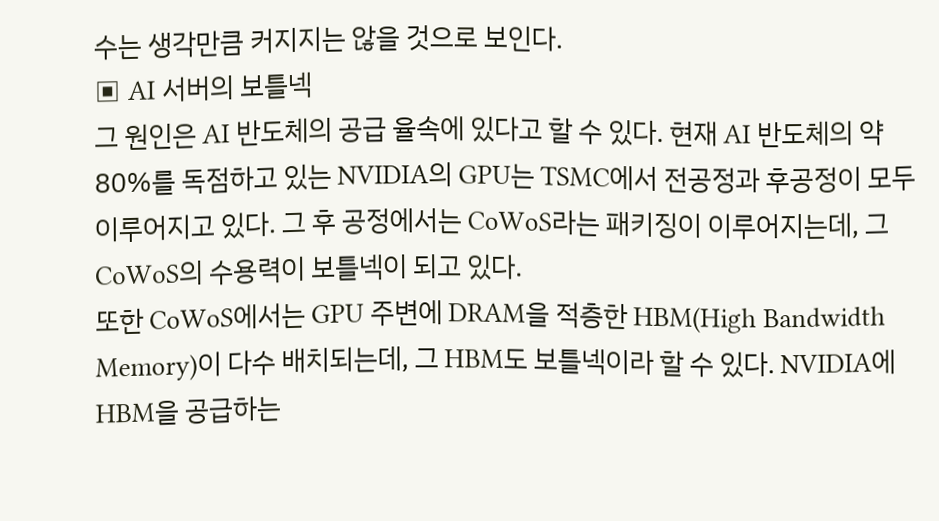수는 생각만큼 커지지는 않을 것으로 보인다.
▣ AI 서버의 보틀넥
그 원인은 AI 반도체의 공급 율속에 있다고 할 수 있다. 현재 AI 반도체의 약 80%를 독점하고 있는 NVIDIA의 GPU는 TSMC에서 전공정과 후공정이 모두 이루어지고 있다. 그 후 공정에서는 CoWoS라는 패키징이 이루어지는데, 그 CoWoS의 수용력이 보틀넥이 되고 있다.
또한 CoWoS에서는 GPU 주변에 DRAM을 적층한 HBM(High Bandwidth Memory)이 다수 배치되는데, 그 HBM도 보틀넥이라 할 수 있다. NVIDIA에 HBM을 공급하는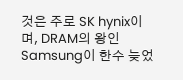것은 주로 SK hynix이며, DRAM의 왕인 Samsung이 한수 늦었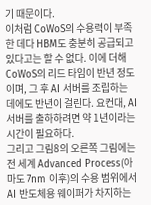기 때문이다.
이처럼 CoWoS의 수용력이 부족한 데다 HBM도 충분히 공급되고 있다고는 할 수 없다. 이에 더해 CoWoS의 리드 타임이 반년 정도이며, 그 후 AI 서버를 조립하는 데에도 반년이 걸린다. 요컨대, AI 서버를 출하하려면 약 1년이라는 시간이 필요하다.
그리고 그림8의 오른쪽 그림에는 전 세계 Advanced Process(아마도 7nm 이후)의 수용 범위에서 AI 반도체용 웨이퍼가 차지하는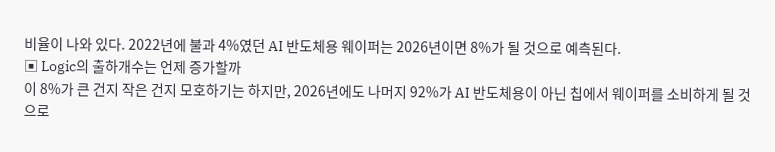비율이 나와 있다. 2022년에 불과 4%였던 AI 반도체용 웨이퍼는 2026년이면 8%가 될 것으로 예측된다.
▣ Logic의 출하개수는 언제 증가할까
이 8%가 큰 건지 작은 건지 모호하기는 하지만, 2026년에도 나머지 92%가 AI 반도체용이 아닌 칩에서 웨이퍼를 소비하게 될 것으로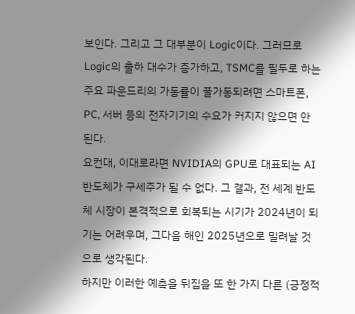보인다. 그리고 그 대부분이 Logic이다. 그러므로 Logic의 출하 대수가 증가하고, TSMC를 필두로 하는 주요 파운드리의 가동률이 풀가동되려면 스마트폰, PC, 서버 등의 전자기기의 수요가 커지지 않으면 안 된다.
요컨대, 이대로라면 NVIDIA의 GPU로 대표되는 AI 반도체가 구세주가 될 수 없다. 그 결과, 전 세계 반도체 시장이 본격적으로 회복되는 시기가 2024년이 되기는 어려우며, 그다음 해인 2025년으로 밀려날 것으로 생각된다.
하지만 이러한 예측을 뒤집을 또 한 가지 다른 (긍정적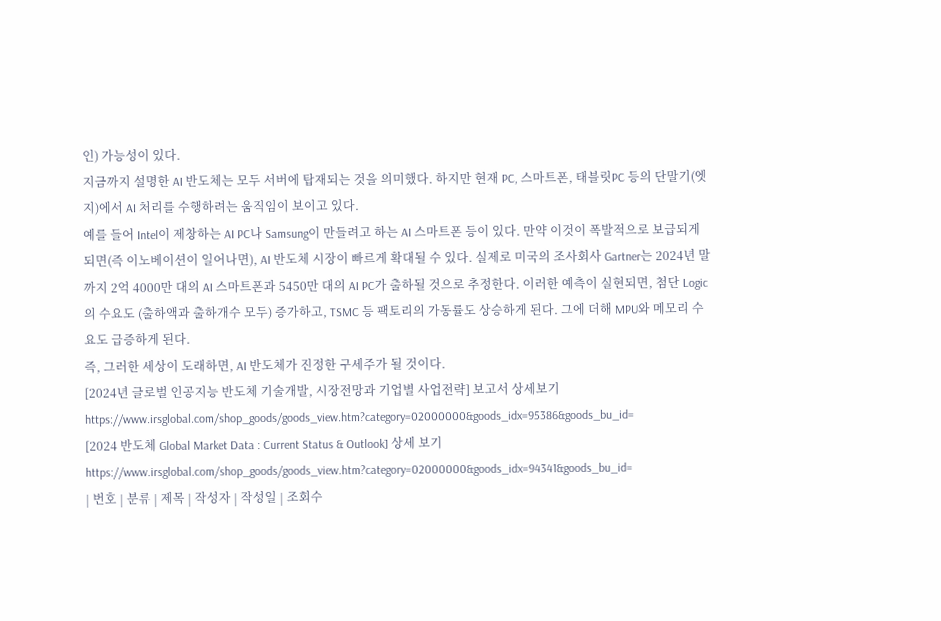인) 가능성이 있다.
지금까지 설명한 AI 반도체는 모두 서버에 탑재되는 것을 의미했다. 하지만 현재 PC, 스마트폰, 태블릿PC 등의 단말기(엣지)에서 AI 처리를 수행하려는 움직임이 보이고 있다.
예를 들어 Intel이 제창하는 AI PC나 Samsung이 만들려고 하는 AI 스마트폰 등이 있다. 만약 이것이 폭발적으로 보급되게 되면(즉 이노베이션이 일어나면), AI 반도체 시장이 빠르게 확대될 수 있다. 실제로 미국의 조사회사 Gartner는 2024년 말까지 2억 4000만 대의 AI 스마트폰과 5450만 대의 AI PC가 출하될 것으로 추정한다. 이러한 예측이 실현되면, 첨단 Logic의 수요도 (출하액과 출하개수 모두) 증가하고, TSMC 등 팩토리의 가동률도 상승하게 된다. 그에 더해 MPU와 메모리 수요도 급증하게 된다.
즉, 그러한 세상이 도래하면, AI 반도체가 진정한 구세주가 될 것이다.
[2024년 글로벌 인공지능 반도체 기술개발, 시장전망과 기업별 사업전략] 보고서 상세보기
https://www.irsglobal.com/shop_goods/goods_view.htm?category=02000000&goods_idx=95386&goods_bu_id=
[2024 반도체 Global Market Data : Current Status & Outlook] 상세 보기
https://www.irsglobal.com/shop_goods/goods_view.htm?category=02000000&goods_idx=94341&goods_bu_id=
| 번호 | 분류 | 제목 | 작성자 | 작성일 | 조회수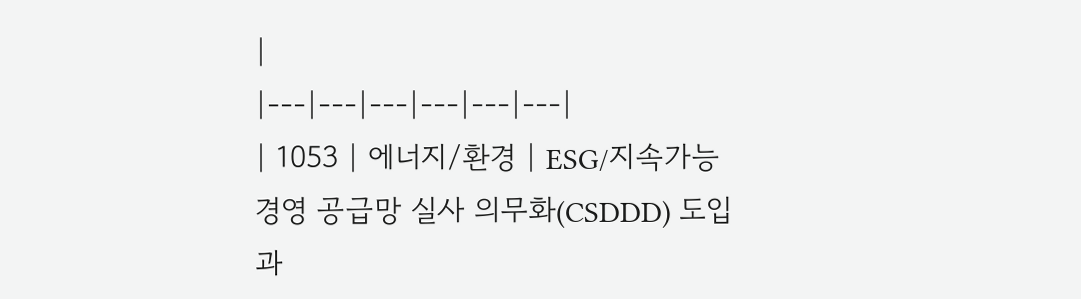|
|---|---|---|---|---|---|
| 1053 | 에너지/환경 | ESG/지속가능경영 공급망 실사 의무화(CSDDD) 도입과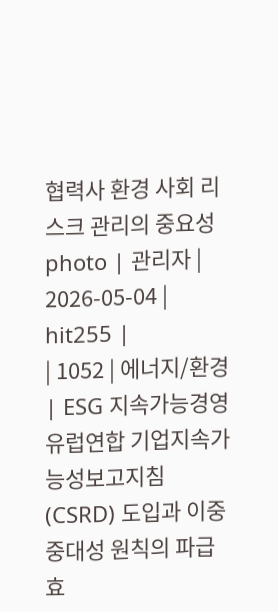협력사 환경 사회 리스크 관리의 중요성 photo | 관리자 | 2026-05-04 | hit255 |
| 1052 | 에너지/환경 | ESG 지속가능경영 유럽연합 기업지속가능성보고지침(CSRD) 도입과 이중 중대성 원칙의 파급 효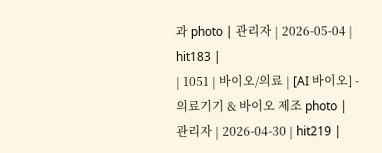과 photo | 관리자 | 2026-05-04 | hit183 |
| 1051 | 바이오/의료 | [AI 바이오] - 의료기기 & 바이오 제조 photo | 관리자 | 2026-04-30 | hit219 |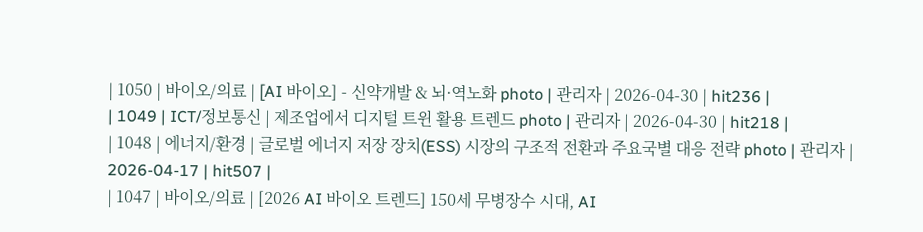| 1050 | 바이오/의료 | [AI 바이오] - 신약개발 & 뇌·역노화 photo | 관리자 | 2026-04-30 | hit236 |
| 1049 | ICT/정보통신 | 제조업에서 디지털 트윈 활용 트렌드 photo | 관리자 | 2026-04-30 | hit218 |
| 1048 | 에너지/환경 | 글로벌 에너지 저장 장치(ESS) 시장의 구조적 전환과 주요국별 대응 전략 photo | 관리자 | 2026-04-17 | hit507 |
| 1047 | 바이오/의료 | [2026 AI 바이오 트렌드] 150세 무병장수 시대, AI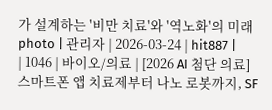가 설계하는 '비만 치료'와 '역노화'의 미래 photo | 관리자 | 2026-03-24 | hit887 |
| 1046 | 바이오/의료 | [2026 AI 첨단 의료] 스마트폰 앱 치료제부터 나노 로봇까지, SF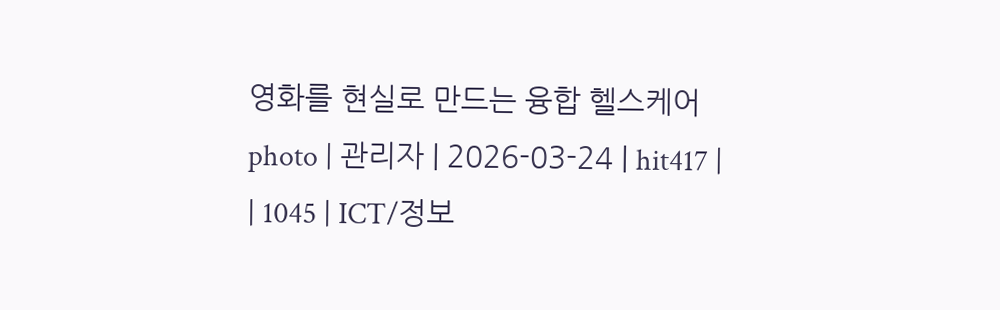영화를 현실로 만드는 융합 헬스케어 photo | 관리자 | 2026-03-24 | hit417 |
| 1045 | ICT/정보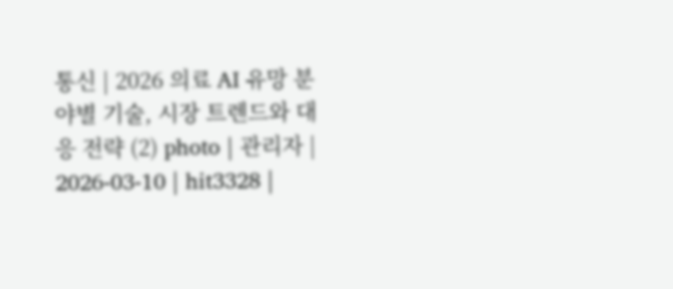통신 | 2026 의료 AI 유망 분야별 기술, 시장 트렌드와 대응 전략 (2) photo | 관리자 | 2026-03-10 | hit3328 |